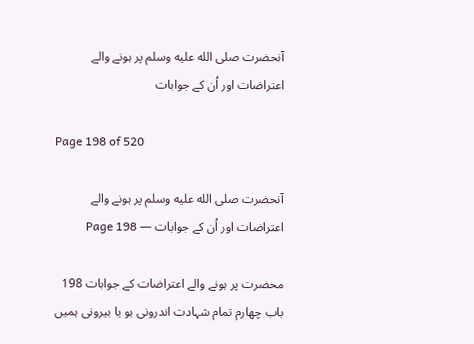آنحضرت صلى الله عليه وسلم پر ہونے والے اعتراضات اور اُن کے جوابات

Page 198 of 520

آنحضرت صلى الله عليه وسلم پر ہونے والے اعتراضات اور اُن کے جوابات — Page 198

محضرت پر ہونے والے اعتراضات کے جوابات 198 باب چهارم تمام شہادت اندرونی ہو یا بیرونی ہمیں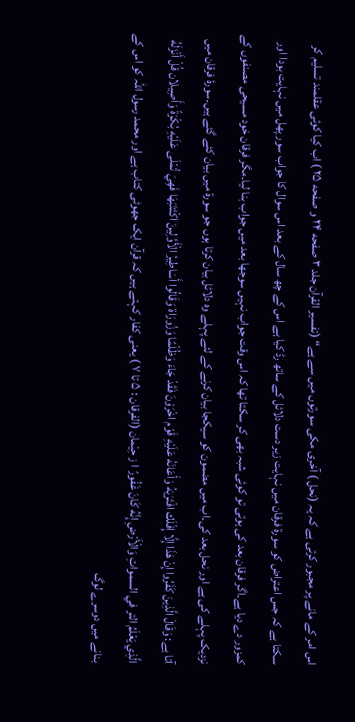اس امر کے مانے پر مجبور کرتی ہے کہ یہ (نحل ) آخری مکی سورتوں میں سے ہے“ (تفسیر القرآن جلد ۳ صفحه ۲۴ و صفحه ۲۵ ) اب کیا کوئی عقلمند تسلیم کر سکتا ہے کہ جس اعتراض کو سورۃ فرقان میں نہایت زیر دست دلائل کے ساتھ رڈ کیا ہے اس کے چھ سال کے بعد اس سوال کا جواب سور پھل میں نہایت بودا اور کمزور دے دیا ہے۔اگر فرقان بعد کی ہوتی تو کوئی شبہ بھی کر سکتا تھا کہ اس وقت جواب نہیں سوجھا بعد میں جواب بنا لیا۔مگر فرقان خود مسیحی مصنفوں کے نزدیک پہلے کی ہے اور نحل بعد کی۔اب میں مضمون کو سیکجا بیان کرنے کے لئے پہلے وہ دلائل بیان کرتا ہوں جو سورۃ میں بیان کئے گئے ہیں۔سورۂ فرقان میں آتا ہے: وَقَالَ الَّذِينَ كَفَرُوا إِنْ هَذَا إِلَّا إِفْلَك افْتَرَيَهُ وَأَعَانَهُ عَلَيْهِ قَوْم اخْرَوْنَ فَقَدْ جَاءَ وَظُلْمًا وَزُورَاة وَقَالُوا أَسَاطِيرُ الْأَوَّلِينَ اكْتَتَبَهَا فَهِيَ تُمْلَى عَلَيْهِ بُكْرَةً وَأَصِيلان قُلْ أَنْزَلَهُ الَّذِي يَعْلَمُ التر في السمواتِ وَالْأَرْضِ إِنَّهُ كَانَ غَفُورً ا ز حِيْمان (الفرقان : ۵ تا ۷ ) یعنی کفار کہتے ہیں کہ قرآن ایک جھوٹی کتاب ہے اور محمد رسول اللہ کو اس کے بنانے میں دوسرے لوگ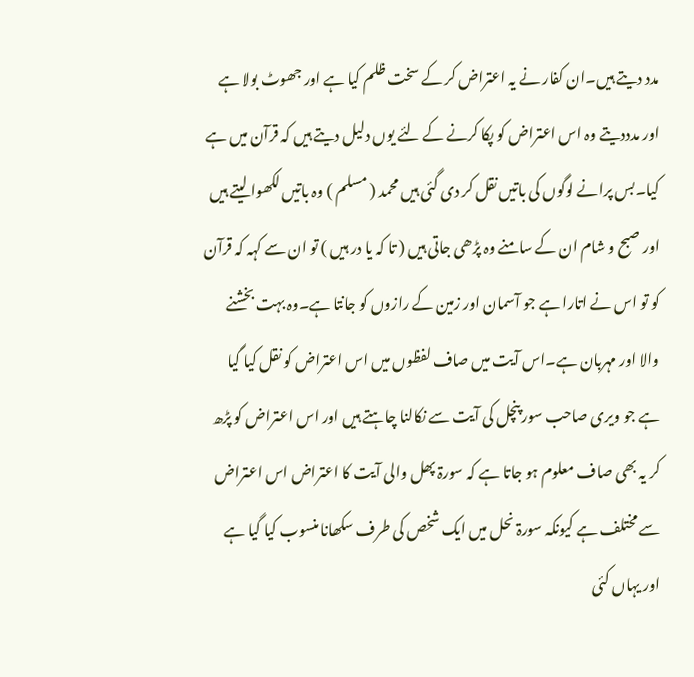مدد دیتے ہیں۔ان کفار نے یہ اعتراض کر کے سخت ظلم کیا ہے اور جھوٹ بولا ہے اور مدددیتے وہ اس اعتراض کو پکا کرنے کے لئے یوں دلیل دیتے ہیں کہ قرآن میں ہے کیا۔بس پرانے لوگوں کی باتیں نقل کر دی گئی ہیں محمد ( مسلم ) وہ باتیں لکھوا لیتے ہیں اور صبح و شام ان کے سامنے وہ پڑھی جاتی ہیں ( تا کہ یا در ہیں ) تو ان سے کہہ کہ قرآن کو تو اس نے اتارا ہے جو آسمان اور زمین کے رازوں کو جانتا ہے۔وہ بہت بخشنے والا اور مہربان ہے۔اس آیت میں صاف لفظوں میں اس اعتراض کو نقل کیا گیا ہے جو ویری صاحب سور پنچل کی آیت سے نکالنا چاہتے ہیں اور اس اعتراض کو پڑھ کر یہ بھی صاف معلوم ہو جاتا ہے کہ سورۃ پھل والی آیت کا اعتراض اس اعتراض سے مختلف ہے کیونکہ سورۃ نحل میں ایک شخص کی طرف سکھانا منسوب کیا گیا ہے اور یہاں کئی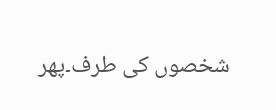شخصوں کی طرف۔پھر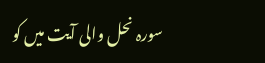سورہ نحل والی آیت میں کو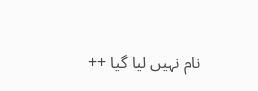نام نہیں لیا گیا ++